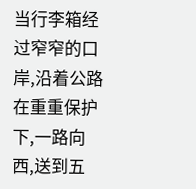当行李箱经过窄窄的口岸,沿着公路在重重保护下,一路向西,送到五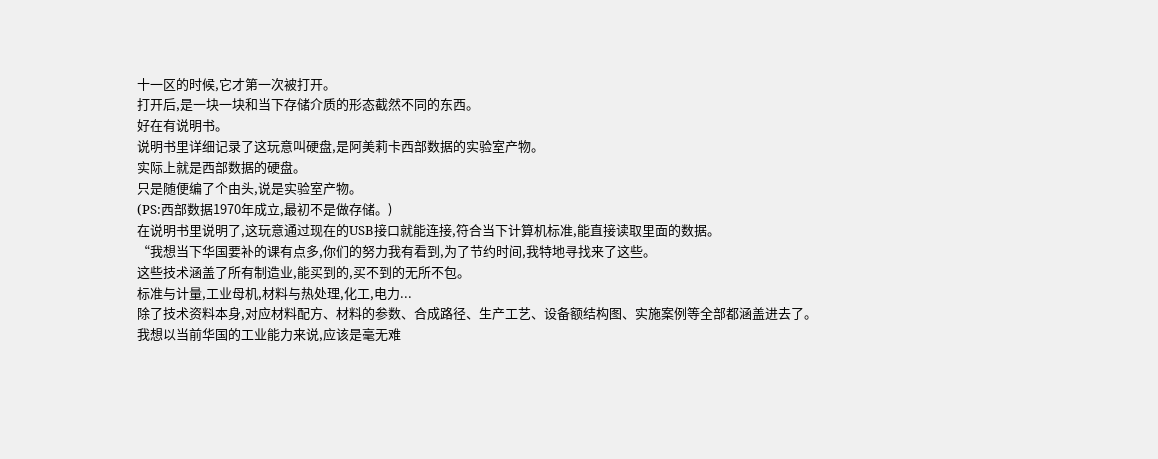十一区的时候,它才第一次被打开。
打开后,是一块一块和当下存储介质的形态截然不同的东西。
好在有说明书。
说明书里详细记录了这玩意叫硬盘,是阿美莉卡西部数据的实验室产物。
实际上就是西部数据的硬盘。
只是随便编了个由头,说是实验室产物。
(PS:西部数据1970年成立,最初不是做存储。)
在说明书里说明了,这玩意通过现在的USB接口就能连接,符合当下计算机标准,能直接读取里面的数据。
“我想当下华国要补的课有点多,你们的努力我有看到,为了节约时间,我特地寻找来了这些。
这些技术涵盖了所有制造业,能买到的,买不到的无所不包。
标准与计量,工业母机,材料与热处理,化工,电力...
除了技术资料本身,对应材料配方、材料的参数、合成路径、生产工艺、设备额结构图、实施案例等全部都涵盖进去了。
我想以当前华国的工业能力来说,应该是毫无难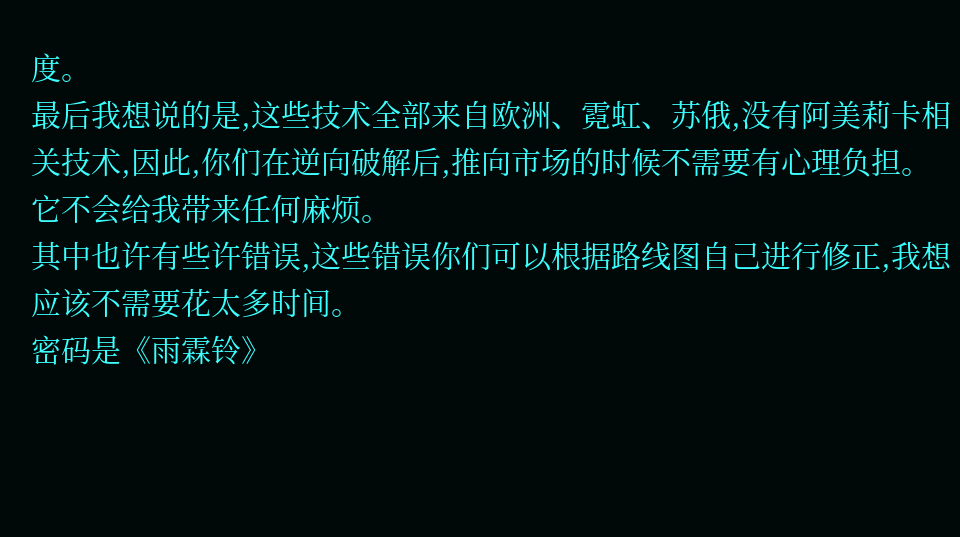度。
最后我想说的是,这些技术全部来自欧洲、霓虹、苏俄,没有阿美莉卡相关技术,因此,你们在逆向破解后,推向市场的时候不需要有心理负担。
它不会给我带来任何麻烦。
其中也许有些许错误,这些错误你们可以根据路线图自己进行修正,我想应该不需要花太多时间。
密码是《雨霖铃》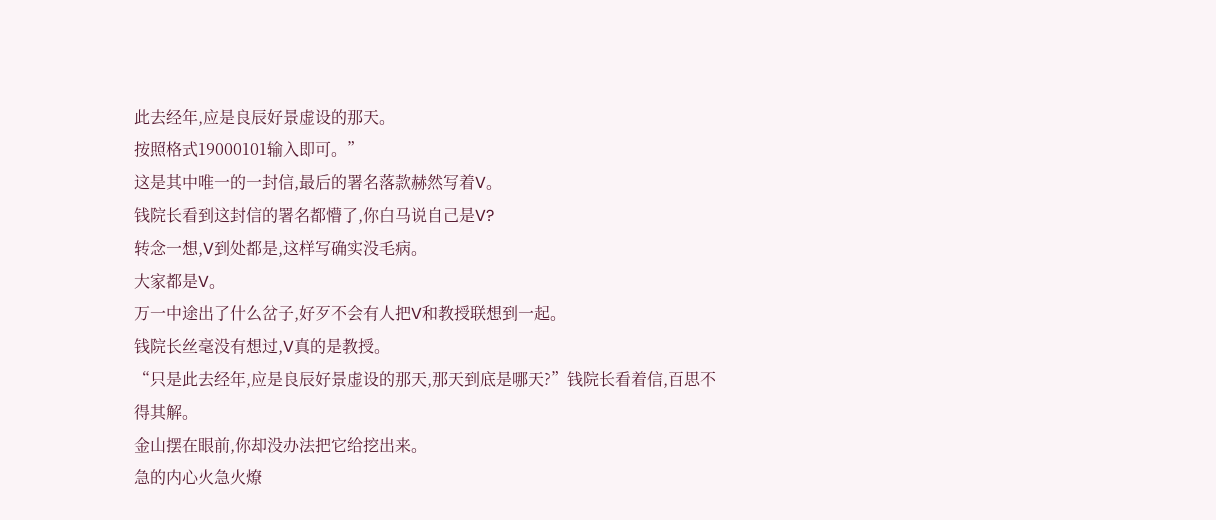此去经年,应是良辰好景虚设的那天。
按照格式19000101输入即可。”
这是其中唯一的一封信,最后的署名落款赫然写着V。
钱院长看到这封信的署名都懵了,你白马说自己是V?
转念一想,V到处都是,这样写确实没毛病。
大家都是V。
万一中途出了什么岔子,好歹不会有人把V和教授联想到一起。
钱院长丝毫没有想过,V真的是教授。
“只是此去经年,应是良辰好景虚设的那天,那天到底是哪天?”钱院长看着信,百思不得其解。
金山摆在眼前,你却没办法把它给挖出来。
急的内心火急火燎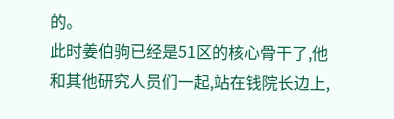的。
此时姜伯驹已经是51区的核心骨干了,他和其他研究人员们一起,站在钱院长边上,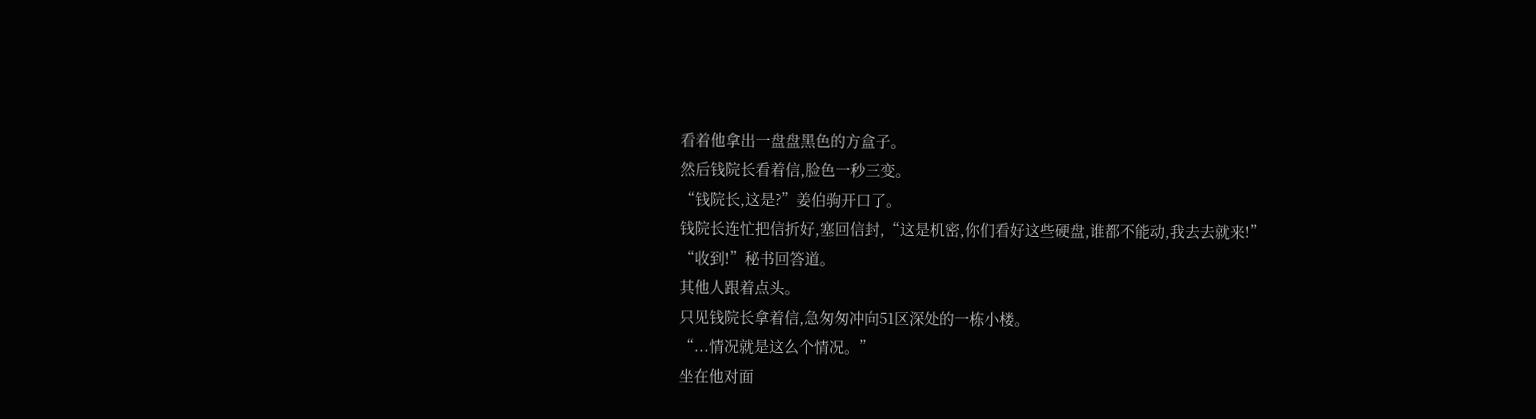看着他拿出一盘盘黑色的方盒子。
然后钱院长看着信,脸色一秒三变。
“钱院长,这是?”姜伯驹开口了。
钱院长连忙把信折好,塞回信封,“这是机密,你们看好这些硬盘,谁都不能动,我去去就来!”
“收到!”秘书回答道。
其他人跟着点头。
只见钱院长拿着信,急匆匆冲向51区深处的一栋小楼。
“...情况就是这么个情况。”
坐在他对面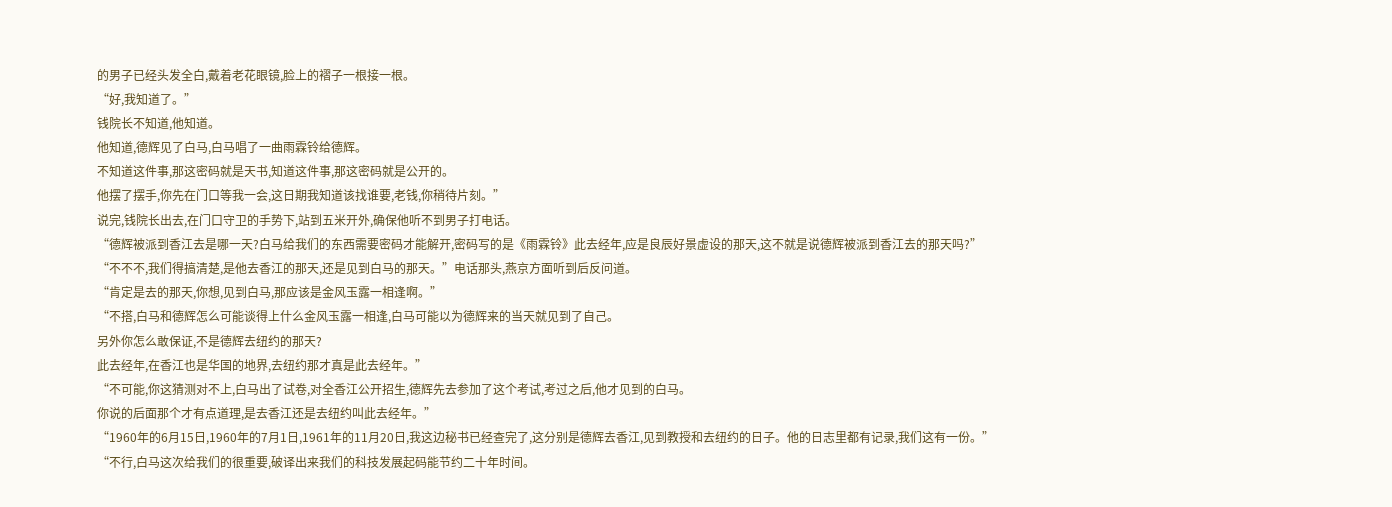的男子已经头发全白,戴着老花眼镜,脸上的褶子一根接一根。
“好,我知道了。”
钱院长不知道,他知道。
他知道,德辉见了白马,白马唱了一曲雨霖铃给德辉。
不知道这件事,那这密码就是天书,知道这件事,那这密码就是公开的。
他摆了摆手,你先在门口等我一会,这日期我知道该找谁要,老钱,你稍待片刻。”
说完,钱院长出去,在门口守卫的手势下,站到五米开外,确保他听不到男子打电话。
“德辉被派到香江去是哪一天?白马给我们的东西需要密码才能解开,密码写的是《雨霖铃》此去经年,应是良辰好景虚设的那天,这不就是说德辉被派到香江去的那天吗?”
“不不不,我们得搞清楚,是他去香江的那天,还是见到白马的那天。”电话那头,燕京方面听到后反问道。
“肯定是去的那天,你想,见到白马,那应该是金风玉露一相逢啊。”
“不搭,白马和德辉怎么可能谈得上什么金风玉露一相逢,白马可能以为德辉来的当天就见到了自己。
另外你怎么敢保证,不是德辉去纽约的那天?
此去经年,在香江也是华国的地界,去纽约那才真是此去经年。”
“不可能,你这猜测对不上,白马出了试卷,对全香江公开招生,德辉先去参加了这个考试,考过之后,他才见到的白马。
你说的后面那个才有点道理,是去香江还是去纽约叫此去经年。”
“1960年的6月15日,1960年的7月1日,1961年的11月20日,我这边秘书已经查完了,这分别是德辉去香江,见到教授和去纽约的日子。他的日志里都有记录,我们这有一份。”
“不行,白马这次给我们的很重要,破译出来我们的科技发展起码能节约二十年时间。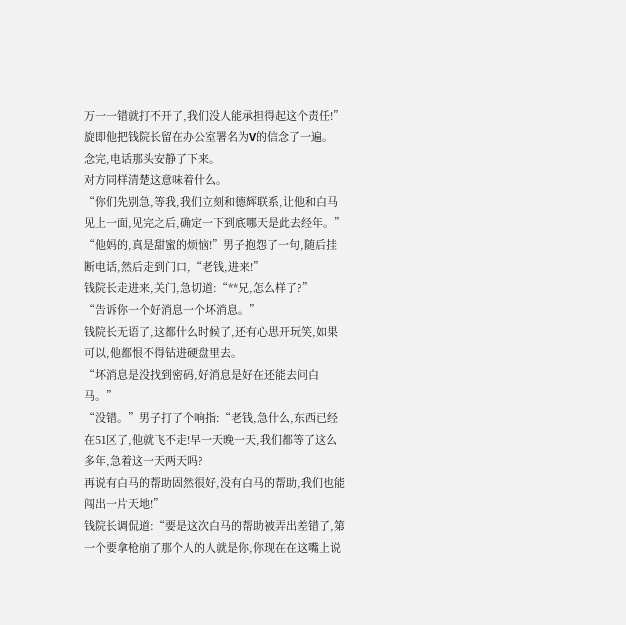万一一错就打不开了,我们没人能承担得起这个责任!”
旋即他把钱院长留在办公室署名为V的信念了一遍。
念完,电话那头安静了下来。
对方同样清楚这意味着什么。
“你们先别急,等我,我们立刻和德辉联系,让他和白马见上一面,见完之后,确定一下到底哪天是此去经年。”
“他妈的,真是甜蜜的烦恼!”男子抱怨了一句,随后挂断电话,然后走到门口,“老钱,进来!”
钱院长走进来,关门,急切道:“**兄,怎么样了?”
“告诉你一个好消息一个坏消息。”
钱院长无语了,这都什么时候了,还有心思开玩笑,如果可以,他都恨不得钻进硬盘里去。
“坏消息是没找到密码,好消息是好在还能去问白马。”
“没错。”男子打了个响指:“老钱,急什么,东西已经在51区了,他就飞不走!早一天晚一天,我们都等了这么多年,急着这一天两天吗?
再说有白马的帮助固然很好,没有白马的帮助,我们也能闯出一片天地!”
钱院长调侃道:“要是这次白马的帮助被弄出差错了,第一个要拿枪崩了那个人的人就是你,你现在在这嘴上说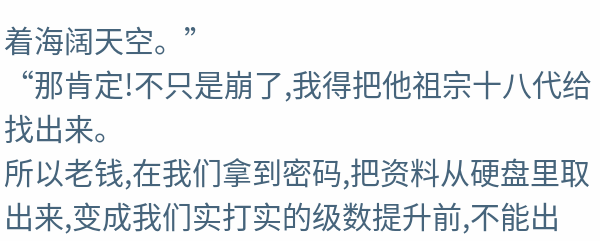着海阔天空。”
“那肯定!不只是崩了,我得把他祖宗十八代给找出来。
所以老钱,在我们拿到密码,把资料从硬盘里取出来,变成我们实打实的级数提升前,不能出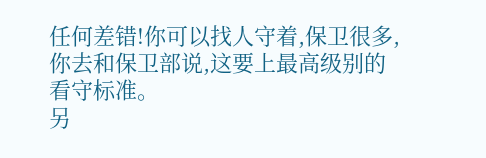任何差错!你可以找人守着,保卫很多,你去和保卫部说,这要上最高级别的看守标准。
另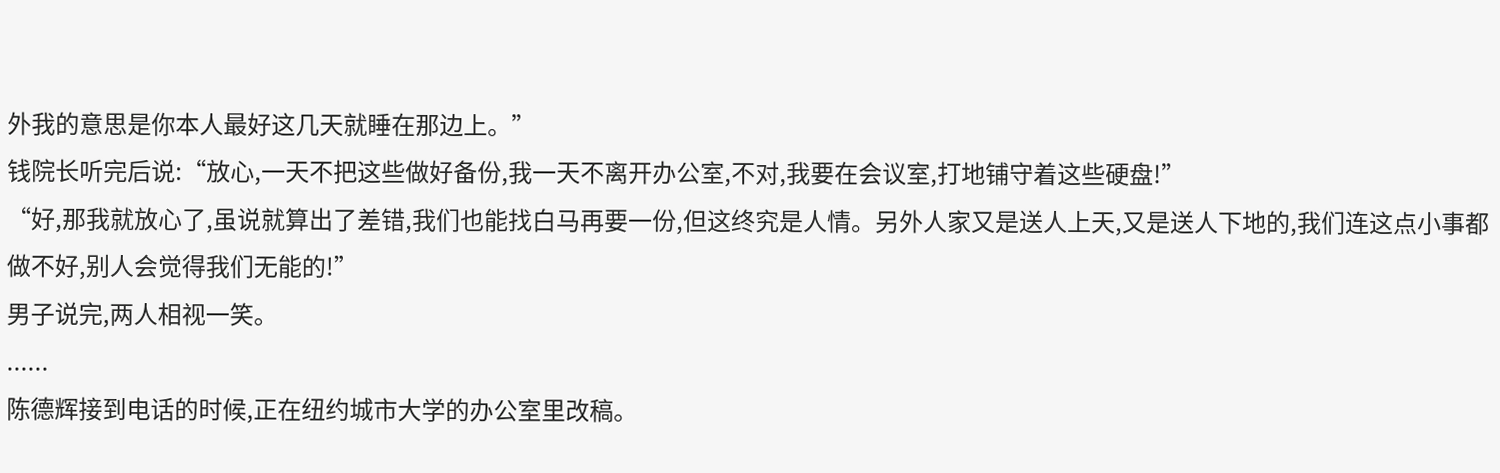外我的意思是你本人最好这几天就睡在那边上。”
钱院长听完后说:“放心,一天不把这些做好备份,我一天不离开办公室,不对,我要在会议室,打地铺守着这些硬盘!”
“好,那我就放心了,虽说就算出了差错,我们也能找白马再要一份,但这终究是人情。另外人家又是送人上天,又是送人下地的,我们连这点小事都做不好,别人会觉得我们无能的!”
男子说完,两人相视一笑。
......
陈德辉接到电话的时候,正在纽约城市大学的办公室里改稿。